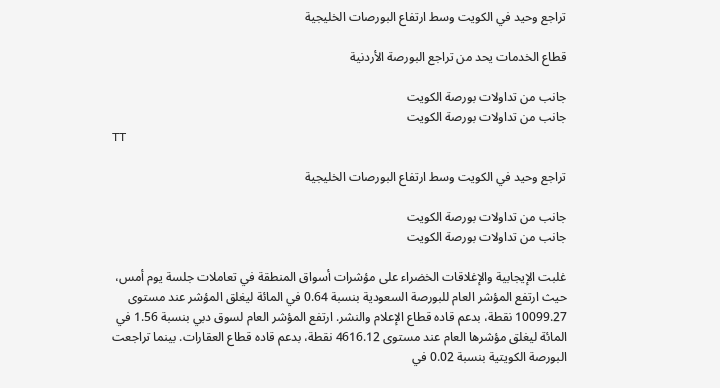تراجع وحيد في الكويت وسط ارتفاع البورصات الخليجية

قطاع الخدمات يحد من تراجع البورصة الأردنية

جانب من تداولات بورصة الكويت
جانب من تداولات بورصة الكويت
TT

تراجع وحيد في الكويت وسط ارتفاع البورصات الخليجية

جانب من تداولات بورصة الكويت
جانب من تداولات بورصة الكويت

غلبت الإيجابية والإغلاقات الخضراء على مؤشرات أسواق المنطقة في تعاملات جلسة يوم أمس، حيث ارتفع المؤشر العام للبورصة السعودية بنسبة 0.64 في المائة ليغلق المؤشر عند مستوى 10099.27 نقطة، بدعم قاده قطاع الإعلام والنشر. ارتفع المؤشر العام لسوق دبي بنسبة 1.56 في المائة ليغلق مؤشرها العام عند مستوى 4616.12 نقطة، بدعم قاده قطاع العقارات. بينما تراجعت البورصة الكويتية بنسبة 0.02 في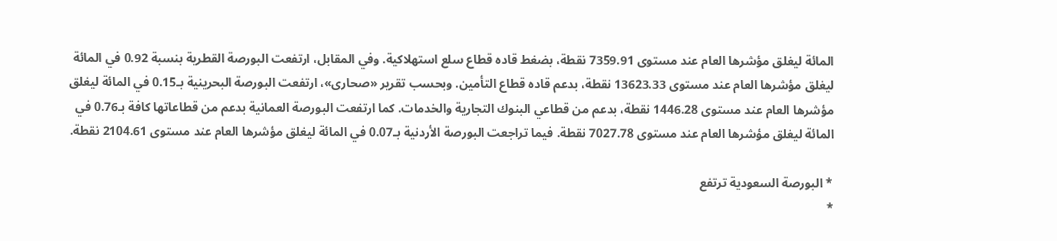المائة ليغلق مؤشرها العام عند مستوى 7359.91 نقطة، بضغط قاده قطاع سلع استهلاكية. وفي المقابل، ارتفعت البورصة القطرية بنسبة 0.92 في المائة ليغلق مؤشرها العام عند مستوى 13623.33 نقطة، بدعم قاده قطاع التأمين. وبحسب تقرير «صحارى»، ارتفعت البورصة البحرينية بـ0.15 في المائة ليغلق مؤشرها العام عند مستوى 1446.28 نقطة، بدعم من قطاعي البنوك التجارية والخدمات. كما ارتفعت البورصة العمانية بدعم من قطاعاتها كافة بـ0.76 في المائة ليغلق مؤشرها العام عند مستوى 7027.78 نقطة. فيما تراجعت البورصة الأردنية بـ0.07 في المائة ليغلق مؤشرها العام عند مستوى 2104.61 نقطة.

* البورصة السعودية ترتفع
*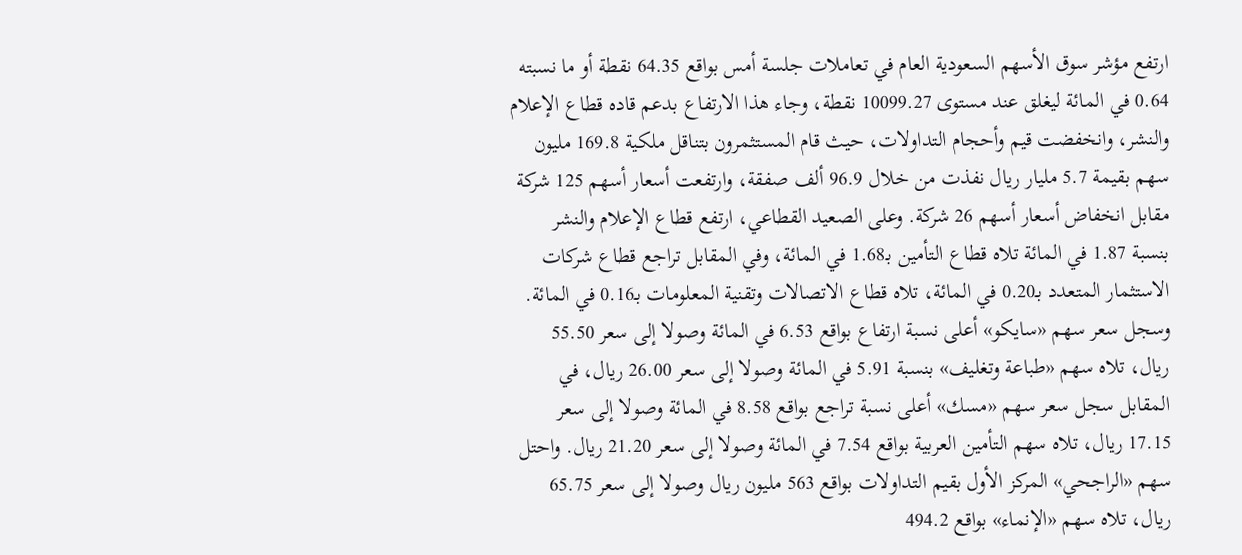ارتفع مؤشر سوق الأسهم السعودية العام في تعاملات جلسة أمس بواقع 64.35 نقطة أو ما نسبته 0.64 في المائة ليغلق عند مستوى 10099.27 نقطة، وجاء هذا الارتفاع بدعم قاده قطاع الإعلام والنشر، وانخفضت قيم وأحجام التداولات، حيث قام المستثمرون بتناقل ملكية 169.8 مليون سهم بقيمة 5.7 مليار ريال نفذت من خلال 96.9 ألف صفقة، وارتفعت أسعار أسهم 125 شركة مقابل انخفاض أسعار أسهم 26 شركة. وعلى الصعيد القطاعي، ارتفع قطاع الإعلام والنشر بنسبة 1.87 في المائة تلاه قطاع التأمين بـ1.68 في المائة، وفي المقابل تراجع قطاع شركات الاستثمار المتعدد بـ0.20 في المائة، تلاه قطاع الاتصالات وتقنية المعلومات بـ0.16 في المائة.
وسجل سعر سهم «سايكو» أعلى نسبة ارتفاع بواقع 6.53 في المائة وصولا إلى سعر 55.50 ريال، تلاه سهم «طباعة وتغليف» بنسبة 5.91 في المائة وصولا إلى سعر 26.00 ريال، في المقابل سجل سعر سهم «مسك» أعلى نسبة تراجع بواقع 8.58 في المائة وصولا إلى سعر 17.15 ريال، تلاه سهم التأمين العربية بواقع 7.54 في المائة وصولا إلى سعر 21.20 ريال. واحتل سهم «الراجحي» المركز الأول بقيم التداولات بواقع 563 مليون ريال وصولا إلى سعر 65.75 ريال، تلاه سهم «الإنماء» بواقع 494.2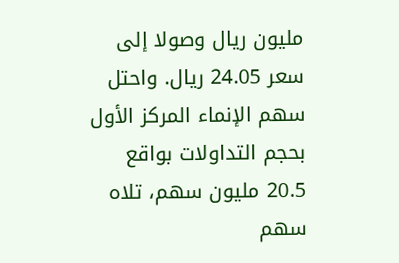مليون ريال وصولا إلى سعر 24.05 ريال. واحتل سهم الإنماء المركز الأول بحجم التداولات بواقع 20.5 مليون سهم، تلاه سهم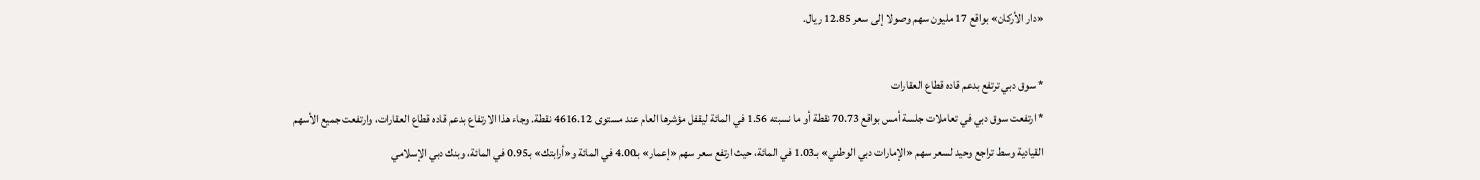«دار الأركان» بواقع 17 مليون سهم وصولا إلى سعر 12.85 ريال.

* سوق دبي ترتفع بدعم قاده قطاع العقارات
* ارتفعت سوق دبي في تعاملات جلسة أمس بواقع 70.73 نقطة أو ما نسبته 1.56 في المائة ليقفل مؤشرها العام عند مستوى 4616.12 نقطة. وجاء هذا الارتفاع بدعم قاده قطاع العقارات، وارتفعت جميع الأسهم القيادية وسط تراجع وحيد لسعر سهم «الإمارات دبي الوطني» بـ1.03 في المائة، حيث ارتفع سعر سهم «إعمار» بـ4.00 في المائة و«أرابتك» بـ0.95 في المائة، وبنك دبي الإسلامي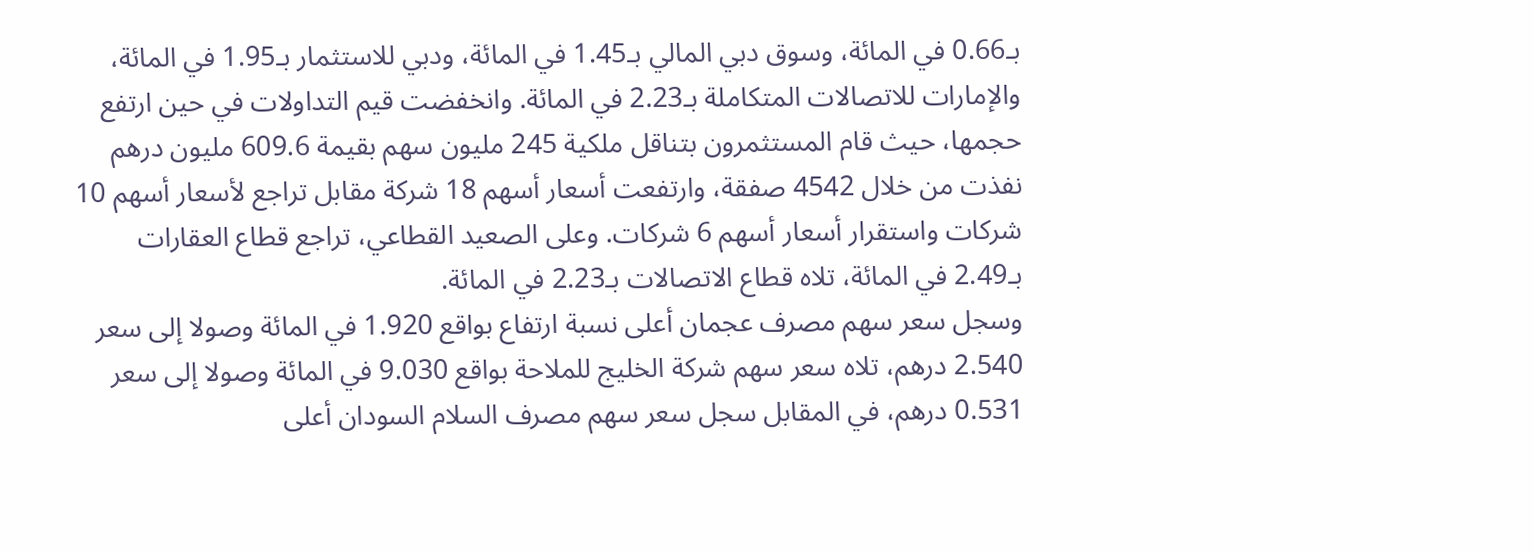بـ0.66 في المائة، وسوق دبي المالي بـ1.45 في المائة، ودبي للاستثمار بـ1.95 في المائة، والإمارات للاتصالات المتكاملة بـ2.23 في المائة. وانخفضت قيم التداولات في حين ارتفع حجمها، حيث قام المستثمرون بتناقل ملكية 245 مليون سهم بقيمة 609.6 مليون درهم نفذت من خلال 4542 صفقة، وارتفعت أسعار أسهم 18 شركة مقابل تراجع لأسعار أسهم 10 شركات واستقرار أسعار أسهم 6 شركات. وعلى الصعيد القطاعي، تراجع قطاع العقارات بـ2.49 في المائة، تلاه قطاع الاتصالات بـ2.23 في المائة.
وسجل سعر سهم مصرف عجمان أعلى نسبة ارتفاع بواقع 1.920 في المائة وصولا إلى سعر 2.540 درهم، تلاه سعر سهم شركة الخليج للملاحة بواقع 9.030 في المائة وصولا إلى سعر 0.531 درهم، في المقابل سجل سعر سهم مصرف السلام السودان أعلى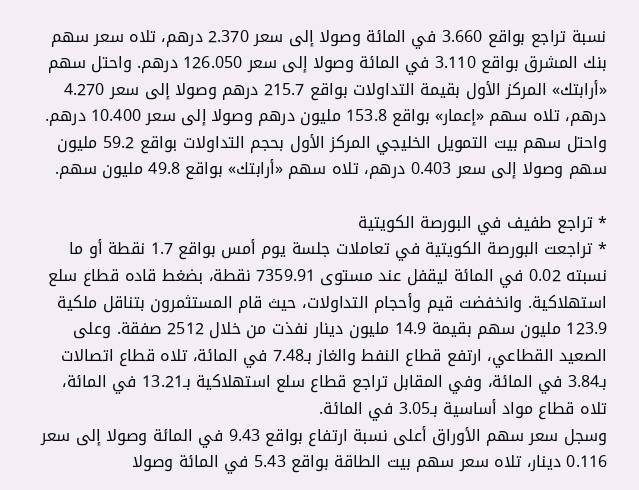نسبة تراجع بواقع 3.660 في المائة وصولا إلى سعر 2.370 درهم، تلاه سعر سهم بنك المشرق بواقع 3.110 في المائة وصولا إلى سعر 126.050 درهم. واحتل سهم «أرابتك» المركز الأول بقيمة التداولات بواقع 215.7 درهم وصولا إلى سعر 4.270 درهم، تلاه سهم «إعمار» بواقع 153.8 مليون درهم وصولا إلى سعر 10.400 درهم. واحتل سهم بيت التمويل الخليجي المركز الأول بحجم التداولات بواقع 59.2 مليون سهم وصولا إلى سعر 0.403 درهم، تلاه سهم «أرابتك» بواقع 49.8 مليون سهم.

* تراجع طفيف في البورصة الكويتية
* تراجعت البورصة الكويتية في تعاملات جلسة يوم أمس بواقع 1.7 نقطة أو ما نسبته 0.02 في المائة ليقفل عند مستوى 7359.91 نقطة، بضغط قاده قطاع سلع استهلاكية. وانخفضت قيم وأحجام التداولات، حيث قام المستثمرون بتناقل ملكية 123.9 مليون سهم بقيمة 14.9 مليون دينار نفذت من خلال 2512 صفقة. وعلى الصعيد القطاعي، ارتفع قطاع النفط والغاز بـ7.48 في المائة، تلاه قطاع اتصالات بـ3.84 في المائة، وفي المقابل تراجع قطاع سلع استهلاكية بـ13.21 في المائة، تلاه قطاع مواد أساسية بـ3.05 في المائة.
وسجل سعر سهم الأوراق أعلى نسبة ارتفاع بواقع 9.43 في المائة وصولا إلى سعر 0.116 دينار، تلاه سعر سهم بيت الطاقة بواقع 5.43 في المائة وصولا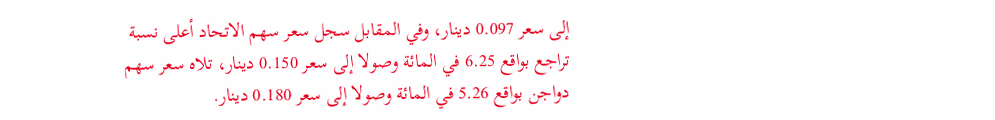إلى سعر 0.097 دينار، وفي المقابل سجل سعر سهم الاتحاد أعلى نسبة تراجع بواقع 6.25 في المائة وصولا إلى سعر 0.150 دينار، تلاه سعر سهم دواجن بواقع 5.26 في المائة وصولا إلى سعر 0.180 دينار.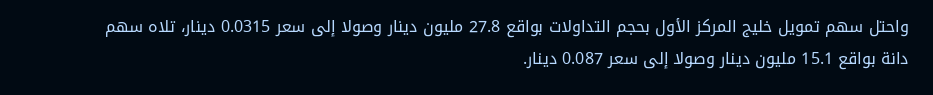واحتل سهم تمويل خليج المركز الأول بحجم التداولات بواقع 27.8 مليون دينار وصولا إلى سعر 0.0315 دينار، تلاه سهم دانة بواقع 15.1 مليون دينار وصولا إلى سعر 0.087 دينار.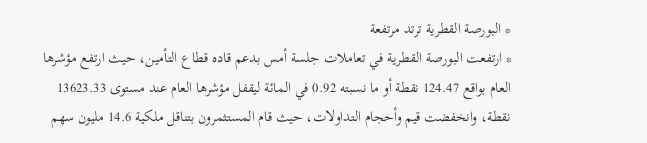* البورصة القطرية ترتد مرتفعة
* ارتفعت البورصة القطرية في تعاملات جلسة أمس بدعم قاده قطاع التأمين، حيث ارتفع مؤشرها العام بواقع 124.47 نقطة أو ما نسبته 0.92 في المائة ليقفل مؤشرها العام عند مستوى 13623.33 نقطة، وانخفضت قيم وأحجام التداولات، حيث قام المستثمرون بتناقل ملكية 14.6 مليون سهم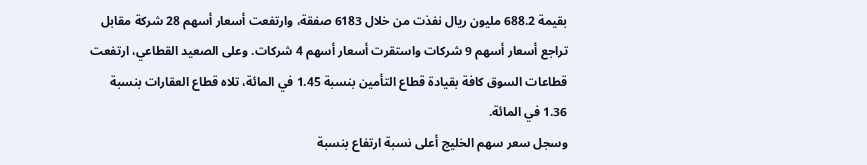بقيمة 688.2 مليون ريال نفذت من خلال 6183 صفقة، وارتفعت أسعار أسهم 28 شركة مقابل تراجع أسعار أسهم 9 شركات واستقرت أسعار أسهم 4 شركات. وعلى الصعيد القطاعي، ارتفعت قطاعات السوق كافة بقيادة قطاع التأمين بنسبة 1.45 في المائة، تلاه قطاع العقارات بنسبة 1.36 في المائة.
وسجل سعر سهم الخليج أعلى نسبة ارتفاع بنسبة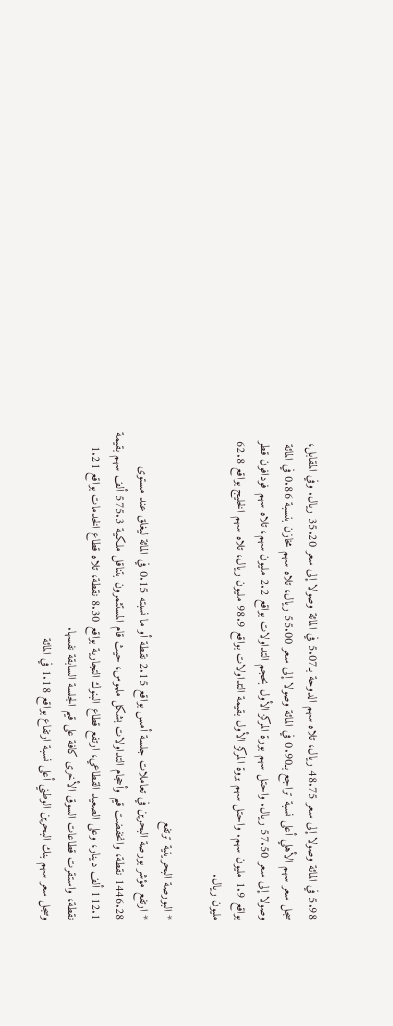5.98 في المائة وصولا إلى سعر 48.75 ريال، تلاه سهم الدوحة بـ5.07 في المائة وصولا إلى سعر 35.20 ريال. وفي المقابل، سجل سعر سهم الأهلي أعلى نسبة تراجع بـ0.90 في المائة وصولا إلى سعر 55.00 ريال، تلاه سهم مخازن بنسبة 0.86 في المائة وصولا إلى سعر 57.50 ريال. واحتل سهم بورة المركز الأول بحجم التداولات بواقع 2.2 مليون سهم، تلاه سهم فودافون قطر بواقع 1.9 مليون سهم. واحتل سهم بروة المركز الأول بقيمة التداولات بواقع 98.9 مليون ريال، تلاه سهم الخليج بواقع 62.8 مليون ريال.

* البورصة البحرينية ترتفع
* ارتفع مؤشر بورصة البحرين في تعاملات جلسة أمس بواقع 2.15 نقطة أو ما نسبته 0.15 في المائة ليغلق عند مستوى 1446.28 نقطة، وانخفضت قيم وأحجام التداولات بشكل ملموس، حيث قام المستثمرون بتناقل ملكية 575.3 ألف سهم بقيمة 112.1 ألف دينار، وعلى الصعيد القطاعي، ارتفع قطاع البنوك التجارية بواقع 8.30 نقطة، تلاه قطاع الخدمات بواقع 1.21 نقطة، واستقرت قطاعات السوق الأخرى كافة على قيم الجلسة السابقة نفسها.
وسجل سعر سهم بنك البحرين الوطني أعلى نسبة ارتفاع بواقع 1.18 في المائة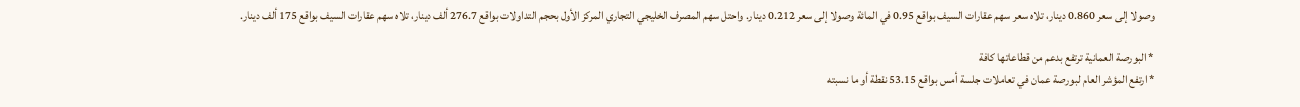وصولا إلى سعر 0.860 دينار، تلاه سعر سهم عقارات السيف بواقع 0.95 في المائة وصولا إلى سعر 0.212 دينار. واحتل سهم المصرف الخليجي التجاري المركز الأول بحجم التداولات بواقع 276.7 ألف دينار، تلاه سهم عقارات السيف بواقع 175 ألف دينار.

* البورصة العمانية ترتفع بدعم من قطاعاتها كافة
* ارتفع المؤشر العام لبورصة عمان في تعاملات جلسة أمس بواقع 53.15 نقطة أو ما نسبته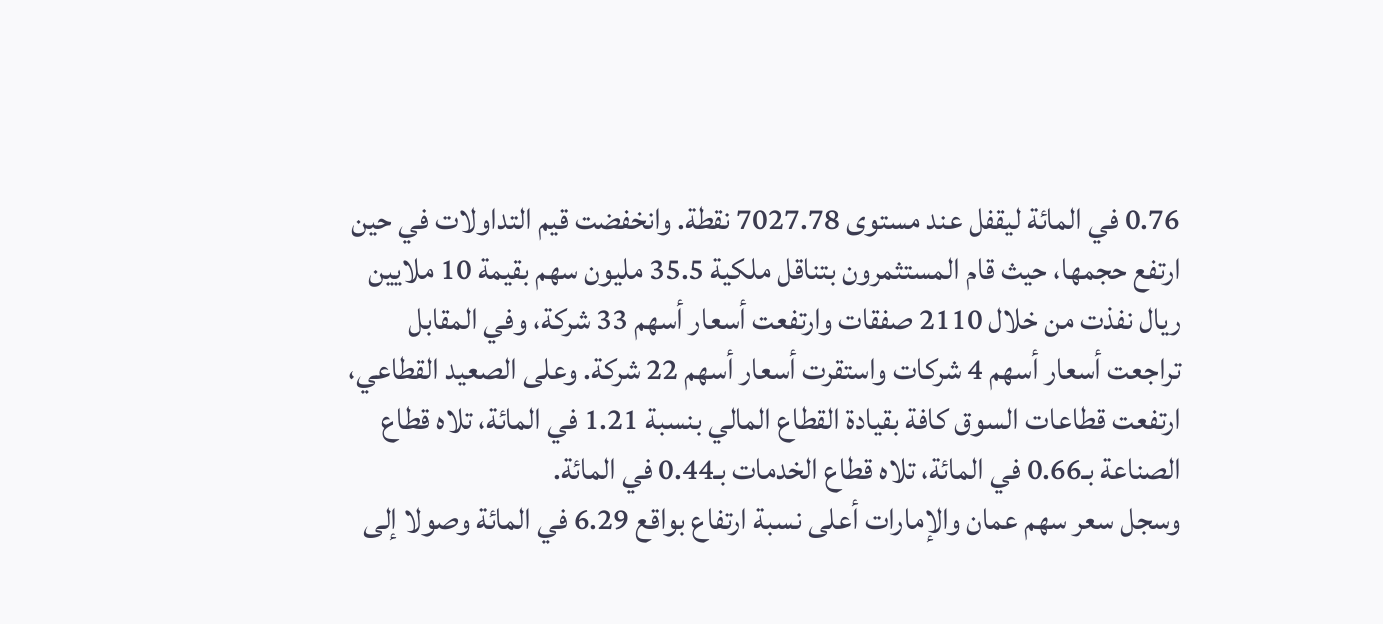0.76 في المائة ليقفل عند مستوى 7027.78 نقطة. وانخفضت قيم التداولات في حين ارتفع حجمها، حيث قام المستثمرون بتناقل ملكية 35.5 مليون سهم بقيمة 10 ملايين ريال نفذت من خلال 2110 صفقات وارتفعت أسعار أسهم 33 شركة، وفي المقابل تراجعت أسعار أسهم 4 شركات واستقرت أسعار أسهم 22 شركة. وعلى الصعيد القطاعي، ارتفعت قطاعات السوق كافة بقيادة القطاع المالي بنسبة 1.21 في المائة، تلاه قطاع الصناعة بـ0.66 في المائة، تلاه قطاع الخدمات بـ0.44 في المائة.
وسجل سعر سهم عمان والإمارات أعلى نسبة ارتفاع بواقع 6.29 في المائة وصولا إلى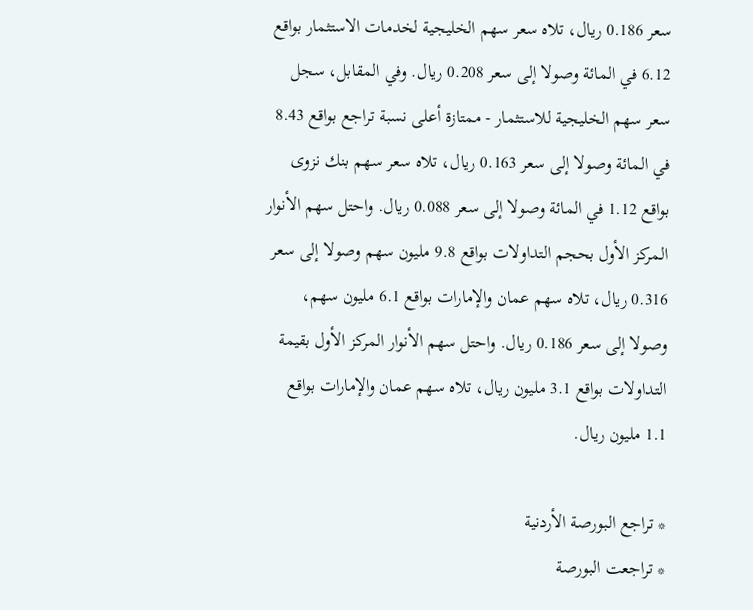سعر 0.186 ريال، تلاه سعر سهم الخليجية لخدمات الاستثمار بواقع 6.12 في المائة وصولا إلى سعر 0.208 ريال. وفي المقابل، سجل سعر سهم الخليجية للاستثمار - ممتازة أعلى نسبة تراجع بواقع 8.43 في المائة وصولا إلى سعر 0.163 ريال، تلاه سعر سهم بنك نزوى بواقع 1.12 في المائة وصولا إلى سعر 0.088 ريال. واحتل سهم الأنوار المركز الأول بحجم التداولات بواقع 9.8 مليون سهم وصولا إلى سعر 0.316 ريال، تلاه سهم عمان والإمارات بواقع 6.1 مليون سهم، وصولا إلى سعر 0.186 ريال. واحتل سهم الأنوار المركز الأول بقيمة التداولات بواقع 3.1 مليون ريال، تلاه سهم عمان والإمارات بواقع 1.1 مليون ريال.

* تراجع البورصة الأردنية
* تراجعت البورصة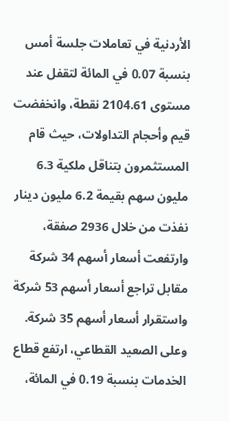الأردنية في تعاملات جلسة أمس بنسبة 0.07 في المائة لتقفل عند مستوى 2104.61 نقطة، وانخفضت قيم وأحجام التداولات، حيث قام المستثمرون بتناقل ملكية 6.3 مليون سهم بقيمة 6.2 مليون دينار نفذت من خلال 2936 صفقة، وارتفعت أسعار أسهم 34 شركة مقابل تراجع أسعار أسهم 53 شركة واستقرار أسعار أسهم 35 شركة. وعلى الصعيد القطاعي، ارتفع قطاع الخدمات بنسبة 0.19 في المائة،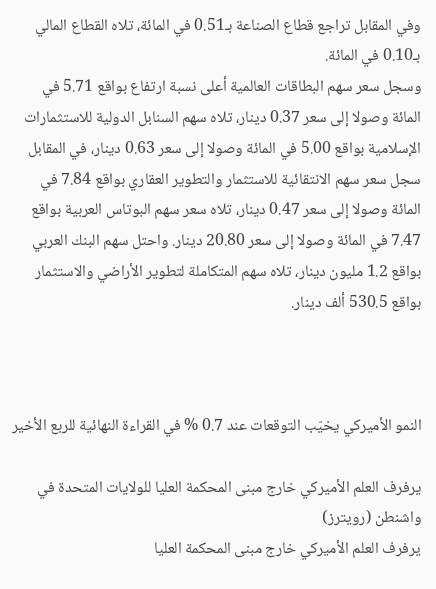وفي المقابل تراجع قطاع الصناعة بـ0.51 في المائة، تلاه القطاع المالي بـ0.10 في المائة.
وسجل سعر سهم البطاقات العالمية أعلى نسبة ارتفاع بواقع 5.71 في المائة وصولا إلى سعر 0.37 دينار، تلاه سهم السنابل الدولية للاستثمارات الإسلامية بواقع 5.00 في المائة وصولا إلى سعر 0.63 دينار، في المقابل سجل سعر سهم الانتقائية للاستثمار والتطوير العقاري بواقع 7.84 في المائة وصولا إلى سعر 0.47 دينار، تلاه سعر سهم البوتاس العربية بواقع 7.47 في المائة وصولا إلى سعر 20.80 دينار. واحتل سهم البنك العربي بواقع 1.2 مليون دينار، تلاه سهم المتكاملة لتطوير الأراضي والاستثمار بواقع 530.5 ألف دينار.



النمو الأميركي يخيّب التوقعات عند 0.7 % في القراءة النهائية للربع الأخير

يرفرف العلم الأميركي خارج مبنى المحكمة العليا للولايات المتحدة في واشنطن (رويترز)
يرفرف العلم الأميركي خارج مبنى المحكمة العليا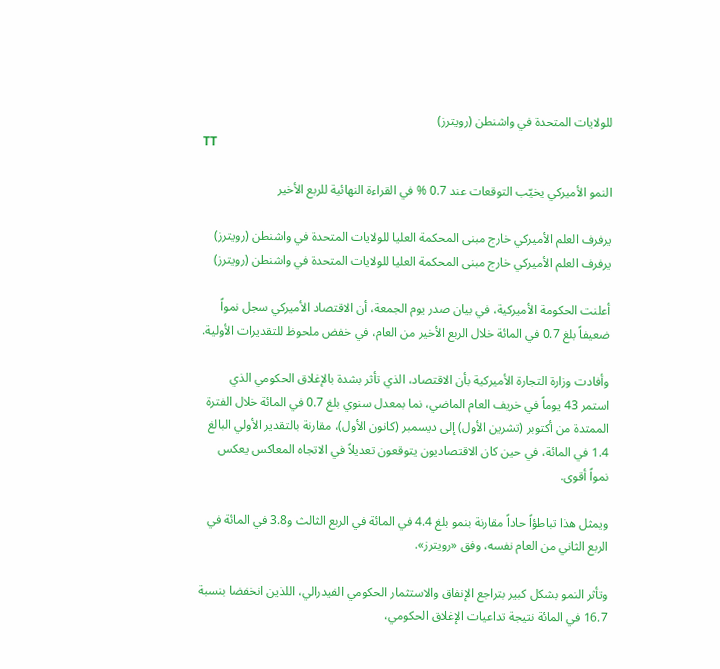للولايات المتحدة في واشنطن (رويترز)
TT

النمو الأميركي يخيّب التوقعات عند 0.7 % في القراءة النهائية للربع الأخير

يرفرف العلم الأميركي خارج مبنى المحكمة العليا للولايات المتحدة في واشنطن (رويترز)
يرفرف العلم الأميركي خارج مبنى المحكمة العليا للولايات المتحدة في واشنطن (رويترز)

أعلنت الحكومة الأميركية، في بيان صدر يوم الجمعة، أن الاقتصاد الأميركي سجل نمواً ضعيفاً بلغ 0.7 في المائة خلال الربع الأخير من العام، في خفض ملحوظ للتقديرات الأولية.

وأفادت وزارة التجارة الأميركية بأن الاقتصاد، الذي تأثر بشدة بالإغلاق الحكومي الذي استمر 43 يوماً في خريف العام الماضي، نما بمعدل سنوي بلغ 0.7 في المائة خلال الفترة الممتدة من أكتوبر (تشرين الأول) إلى ديسمبر (كانون الأول)، مقارنة بالتقدير الأولي البالغ 1.4 في المائة، في حين كان الاقتصاديون يتوقعون تعديلاً في الاتجاه المعاكس يعكس نمواً أقوى.

ويمثل هذا تباطؤاً حاداً مقارنة بنمو بلغ 4.4 في المائة في الربع الثالث و3.8 في المائة في الربع الثاني من العام نفسه، وفق «رويترز».

وتأثر النمو بشكل كبير بتراجع الإنفاق والاستثمار الحكومي الفيدرالي، اللذين انخفضا بنسبة 16.7 في المائة نتيجة تداعيات الإغلاق الحكومي،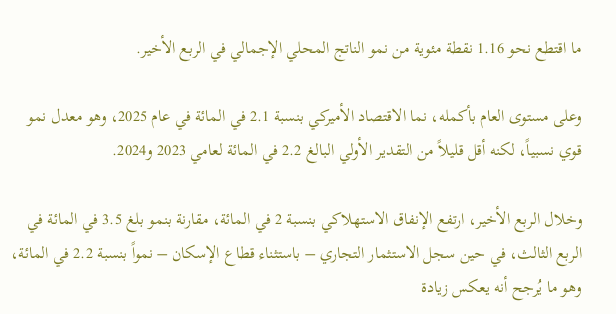ما اقتطع نحو 1.16 نقطة مئوية من نمو الناتج المحلي الإجمالي في الربع الأخير.

وعلى مستوى العام بأكمله، نما الاقتصاد الأميركي بنسبة 2.1 في المائة في عام 2025، وهو معدل نمو قوي نسبياً، لكنه أقل قليلاً من التقدير الأولي البالغ 2.2 في المائة لعامي 2023 و2024.

وخلال الربع الأخير، ارتفع الإنفاق الاستهلاكي بنسبة 2 في المائة، مقارنة بنمو بلغ 3.5 في المائة في الربع الثالث، في حين سجل الاستثمار التجاري – باستثناء قطاع الإسكان – نمواً بنسبة 2.2 في المائة، وهو ما يُرجح أنه يعكس زيادة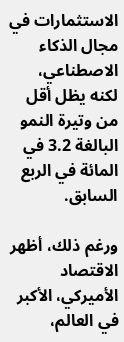الاستثمارات في مجال الذكاء الاصطناعي، لكنه يظل أقل من وتيرة النمو البالغة 3.2 في المائة في الربع السابق.

ورغم ذلك، أظهر الاقتصاد الأميركي، الأكبر في العالم،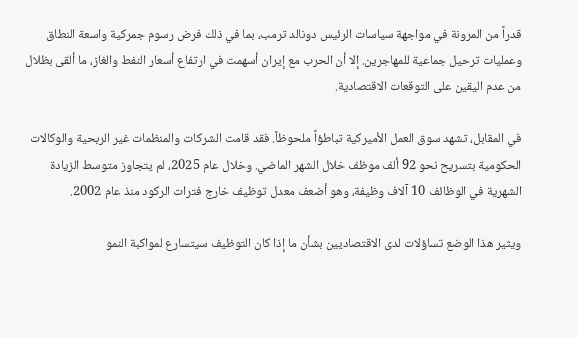قدراً من المرونة في مواجهة سياسات الرئيس دونالد ترمب، بما في ذلك فرض رسوم جمركية واسعة النطاق وعمليات ترحيل جماعية للمهاجرين. إلا أن الحرب مع إيران أسهمت في ارتفاع أسعار النفط والغاز، ما ألقى بظلال من عدم اليقين على التوقعات الاقتصادية.

في المقابل، تشهد سوق العمل الأميركية تباطؤاً ملحوظاً. فقد قامت الشركات والمنظمات غير الربحية والوكالات الحكومية بتسريح نحو 92 ألف موظف خلال الشهر الماضي. وخلال عام 2025، لم يتجاوز متوسط الزيادة الشهرية في الوظائف 10 آلاف وظيفة، وهو أضعف معدل توظيف خارج فترات الركود منذ عام 2002.

ويثير هذا الوضع تساؤلات لدى الاقتصاديين بشأن ما إذا كان التوظيف سيتسارع لمواكبة النمو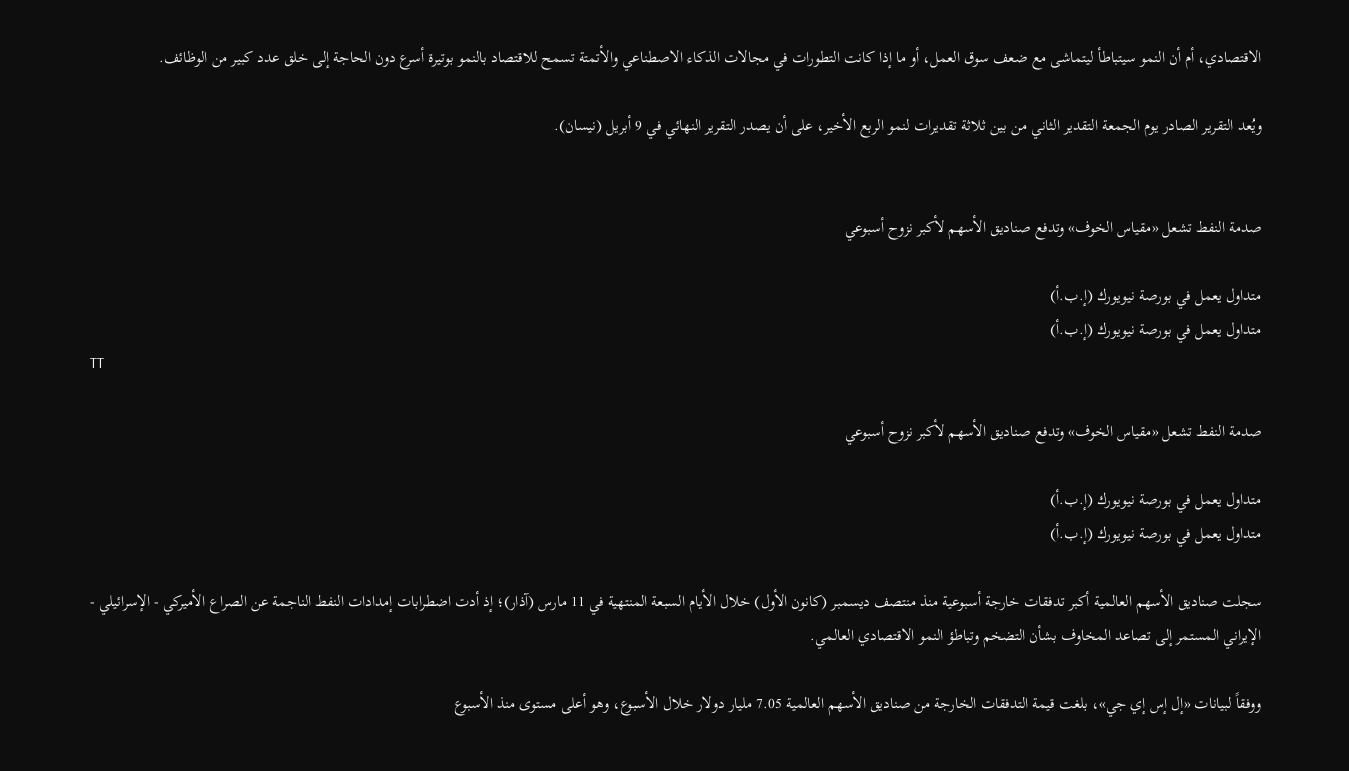الاقتصادي، أم أن النمو سيتباطأ ليتماشى مع ضعف سوق العمل، أو ما إذا كانت التطورات في مجالات الذكاء الاصطناعي والأتمتة تسمح للاقتصاد بالنمو بوتيرة أسرع دون الحاجة إلى خلق عدد كبير من الوظائف.

ويُعد التقرير الصادر يوم الجمعة التقدير الثاني من بين ثلاثة تقديرات لنمو الربع الأخير، على أن يصدر التقرير النهائي في 9 أبريل (نيسان).


صدمة النفط تشعل «مقياس الخوف» وتدفع صناديق الأسهم لأكبر نزوح أسبوعي

متداول يعمل في بورصة نيويورك (إ.ب.أ)
متداول يعمل في بورصة نيويورك (إ.ب.أ)
TT

صدمة النفط تشعل «مقياس الخوف» وتدفع صناديق الأسهم لأكبر نزوح أسبوعي

متداول يعمل في بورصة نيويورك (إ.ب.أ)
متداول يعمل في بورصة نيويورك (إ.ب.أ)

سجلت صناديق الأسهم العالمية أكبر تدفقات خارجة أسبوعية منذ منتصف ديسمبر (كانون الأول) خلال الأيام السبعة المنتهية في 11 مارس (آذار)؛ إذ أدت اضطرابات إمدادات النفط الناجمة عن الصراع الأميركي - الإسرائيلي - الإيراني المستمر إلى تصاعد المخاوف بشأن التضخم وتباطؤ النمو الاقتصادي العالمي.

ووفقاً لبيانات «إل إس إي جي»، بلغت قيمة التدفقات الخارجة من صناديق الأسهم العالمية 7.05 مليار دولار خلال الأسبوع، وهو أعلى مستوى منذ الأسبوع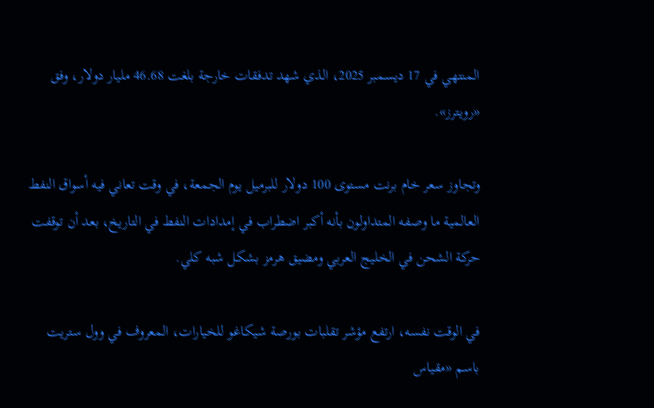المنتهي في 17 ديسمبر 2025، الذي شهد تدفقات خارجة بلغت 46.68 مليار دولار، وفق «رويترز».

وتجاوز سعر خام برنت مستوى 100 دولار للبرميل يوم الجمعة، في وقت تعاني فيه أسواق النفط العالمية ما وصفه المتداولون بأنه أكبر اضطراب في إمدادات النفط في التاريخ، بعد أن توقفت حركة الشحن في الخليج العربي ومضيق هرمز بشكل شبه كلي.

في الوقت نفسه، ارتفع مؤشر تقلبات بورصة شيكاغو للخيارات، المعروف في وول ستريت باسم «مقياس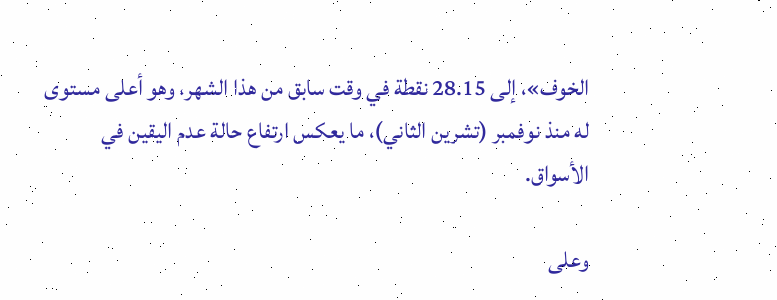الخوف»، إلى 28.15 نقطة في وقت سابق من هذا الشهر، وهو أعلى مستوى له منذ نوفمبر (تشرين الثاني)، ما يعكس ارتفاع حالة عدم اليقين في الأسواق.

وعلى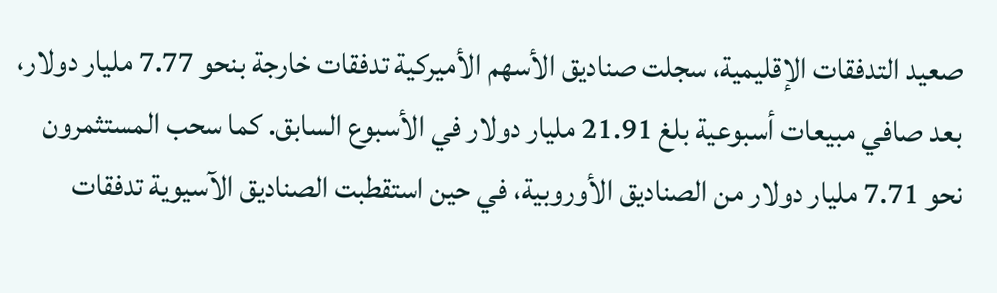صعيد التدفقات الإقليمية، سجلت صناديق الأسهم الأميركية تدفقات خارجة بنحو 7.77 مليار دولار، بعد صافي مبيعات أسبوعية بلغ 21.91 مليار دولار في الأسبوع السابق. كما سحب المستثمرون نحو 7.71 مليار دولار من الصناديق الأوروبية، في حين استقطبت الصناديق الآسيوية تدفقات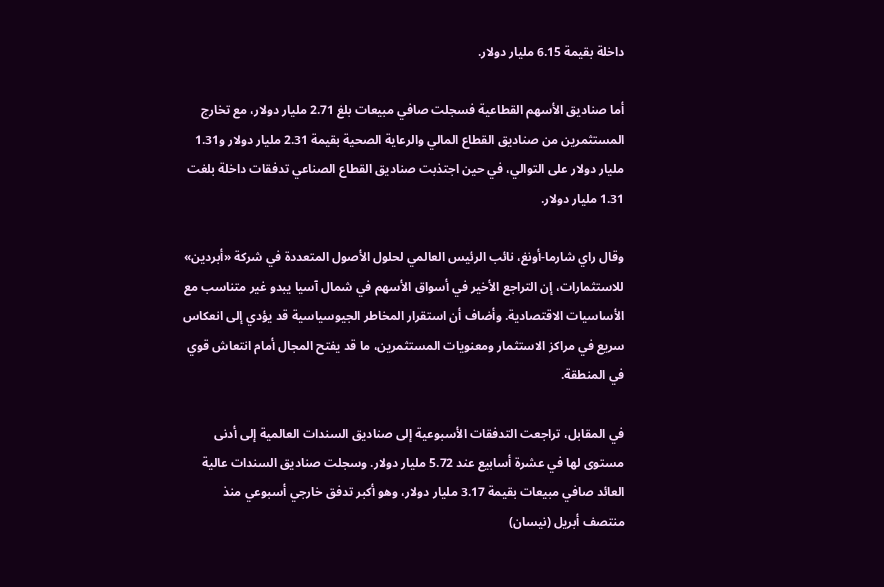داخلة بقيمة 6.15 مليار دولار.

أما صناديق الأسهم القطاعية فسجلت صافي مبيعات بلغ 2.71 مليار دولار، مع تخارج المستثمرين من صناديق القطاع المالي والرعاية الصحية بقيمة 2.31 مليار دولار و1.31 مليار دولار على التوالي، في حين اجتذبت صناديق القطاع الصناعي تدفقات داخلة بلغت 1.31 مليار دولار.

وقال راي شارما-أونغ، نائب الرئيس العالمي لحلول الأصول المتعددة في شركة «أبردين» للاستثمارات، إن التراجع الأخير في أسواق الأسهم في شمال آسيا يبدو غير متناسب مع الأساسيات الاقتصادية. وأضاف أن استقرار المخاطر الجيوسياسية قد يؤدي إلى انعكاس سريع في مراكز الاستثمار ومعنويات المستثمرين، ما قد يفتح المجال أمام انتعاش قوي في المنطقة.

في المقابل، تراجعت التدفقات الأسبوعية إلى صناديق السندات العالمية إلى أدنى مستوى لها في عشرة أسابيع عند 5.72 مليار دولار. وسجلت صناديق السندات عالية العائد صافي مبيعات بقيمة 3.17 مليار دولار، وهو أكبر تدفق خارجي أسبوعي منذ منتصف أبريل (نيسان)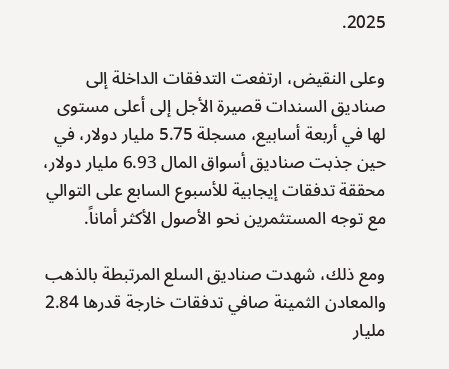2025.

وعلى النقيض، ارتفعت التدفقات الداخلة إلى صناديق السندات قصيرة الأجل إلى أعلى مستوى لها في أربعة أسابيع، مسجلة 5.75 مليار دولار، في حين جذبت صناديق أسواق المال 6.93 مليار دولار، محققة تدفقات إيجابية للأسبوع السابع على التوالي مع توجه المستثمرين نحو الأصول الأكثر أماناً.

ومع ذلك، شهدت صناديق السلع المرتبطة بالذهب والمعادن الثمينة صافي تدفقات خارجة قدرها 2.84 مليار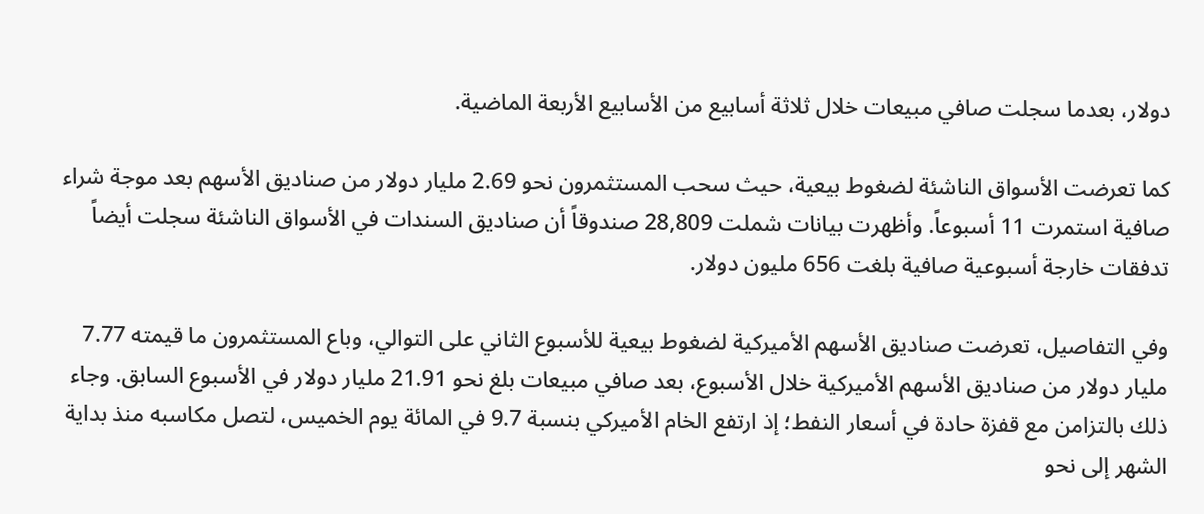دولار، بعدما سجلت صافي مبيعات خلال ثلاثة أسابيع من الأسابيع الأربعة الماضية.

كما تعرضت الأسواق الناشئة لضغوط بيعية، حيث سحب المستثمرون نحو 2.69 مليار دولار من صناديق الأسهم بعد موجة شراء صافية استمرت 11 أسبوعاً. وأظهرت بيانات شملت 28,809 صندوقاً أن صناديق السندات في الأسواق الناشئة سجلت أيضاً تدفقات خارجة أسبوعية صافية بلغت 656 مليون دولار.

وفي التفاصيل، تعرضت صناديق الأسهم الأميركية لضغوط بيعية للأسبوع الثاني على التوالي، وباع المستثمرون ما قيمته 7.77 مليار دولار من صناديق الأسهم الأميركية خلال الأسبوع، بعد صافي مبيعات بلغ نحو 21.91 مليار دولار في الأسبوع السابق. وجاء ذلك بالتزامن مع قفزة حادة في أسعار النفط؛ إذ ارتفع الخام الأميركي بنسبة 9.7 في المائة يوم الخميس، لتصل مكاسبه منذ بداية الشهر إلى نحو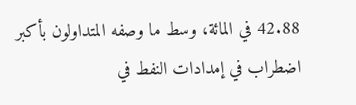42.88 في المائة، وسط ما وصفه المتداولون بأكبر اضطراب في إمدادات النفط في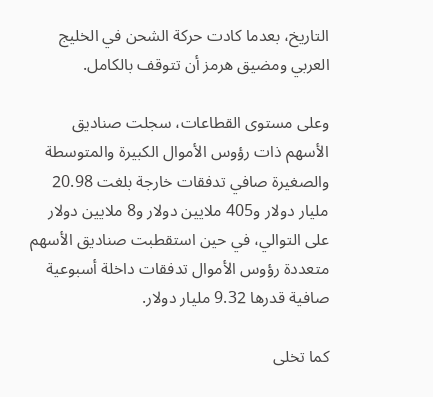التاريخ، بعدما كادت حركة الشحن في الخليج العربي ومضيق هرمز أن تتوقف بالكامل.

وعلى مستوى القطاعات، سجلت صناديق الأسهم ذات رؤوس الأموال الكبيرة والمتوسطة والصغيرة صافي تدفقات خارجة بلغت 20.98 مليار دولار و405 ملايين دولار و8 ملايين دولار على التوالي، في حين استقطبت صناديق الأسهم متعددة رؤوس الأموال تدفقات داخلة أسبوعية صافية قدرها 9.32 مليار دولار.

كما تخلى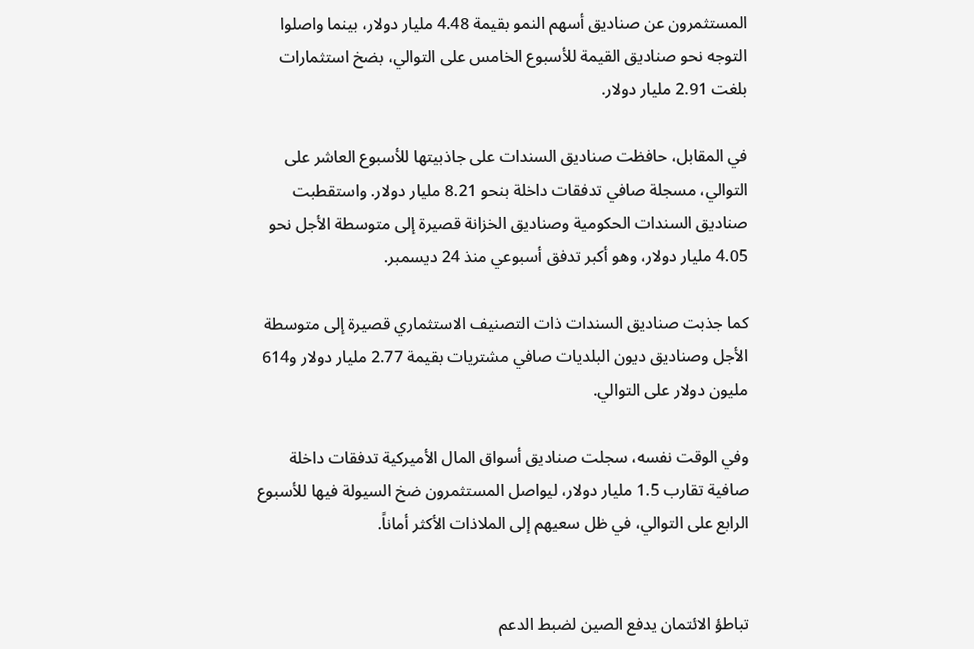المستثمرون عن صناديق أسهم النمو بقيمة 4.48 مليار دولار، بينما واصلوا التوجه نحو صناديق القيمة للأسبوع الخامس على التوالي، بضخ استثمارات بلغت 2.91 مليار دولار.

في المقابل، حافظت صناديق السندات على جاذبيتها للأسبوع العاشر على التوالي، مسجلة صافي تدفقات داخلة بنحو 8.21 مليار دولار. واستقطبت صناديق السندات الحكومية وصناديق الخزانة قصيرة إلى متوسطة الأجل نحو 4.05 مليار دولار، وهو أكبر تدفق أسبوعي منذ 24 ديسمبر.

كما جذبت صناديق السندات ذات التصنيف الاستثماري قصيرة إلى متوسطة الأجل وصناديق ديون البلديات صافي مشتريات بقيمة 2.77 مليار دولار و614 مليون دولار على التوالي.

وفي الوقت نفسه، سجلت صناديق أسواق المال الأميركية تدفقات داخلة صافية تقارب 1.5 مليار دولار، ليواصل المستثمرون ضخ السيولة فيها للأسبوع الرابع على التوالي، في ظل سعيهم إلى الملاذات الأكثر أماناً.


تباطؤ الائتمان يدفع الصين لضبط الدعم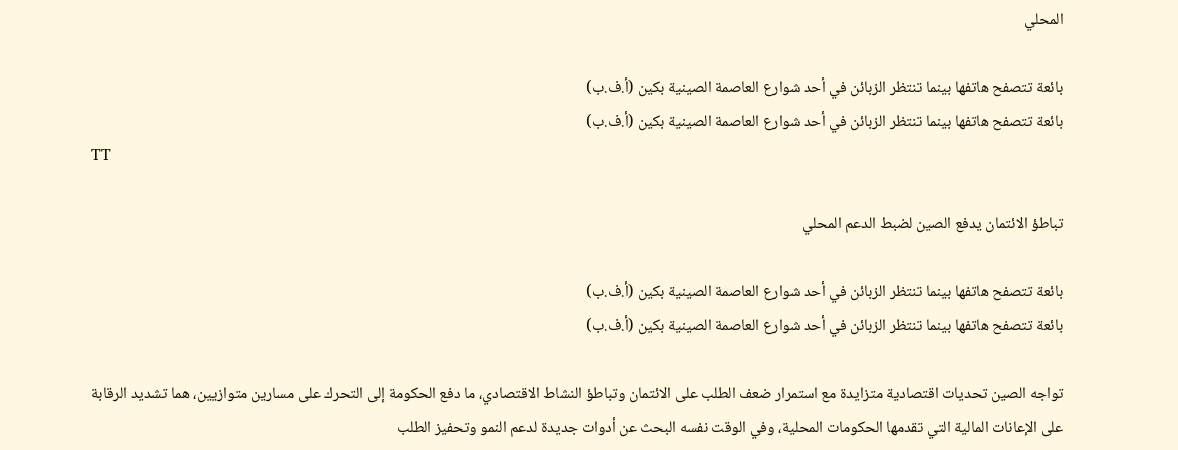المحلي

بائعة تتصفح هاتفها بينما تنتظر الزبائن في أحد شوارع العاصمة الصينية بكين (أ.ف.ب)
بائعة تتصفح هاتفها بينما تنتظر الزبائن في أحد شوارع العاصمة الصينية بكين (أ.ف.ب)
TT

تباطؤ الائتمان يدفع الصين لضبط الدعم المحلي

بائعة تتصفح هاتفها بينما تنتظر الزبائن في أحد شوارع العاصمة الصينية بكين (أ.ف.ب)
بائعة تتصفح هاتفها بينما تنتظر الزبائن في أحد شوارع العاصمة الصينية بكين (أ.ف.ب)

تواجه الصين تحديات اقتصادية متزايدة مع استمرار ضعف الطلب على الائتمان وتباطؤ النشاط الاقتصادي، ما دفع الحكومة إلى التحرك على مسارين متوازيين، هما تشديد الرقابة على الإعانات المالية التي تقدمها الحكومات المحلية، وفي الوقت نفسه البحث عن أدوات جديدة لدعم النمو وتحفيز الطلب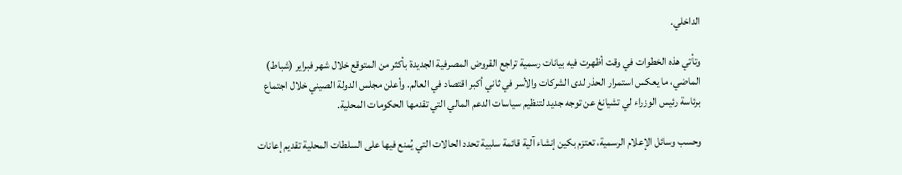الداخلي.

وتأتي هذه الخطوات في وقت أظهرت فيه بيانات رسمية تراجع القروض المصرفية الجديدة بأكثر من المتوقع خلال شهر فبراير (شباط) الماضي، ما يعكس استمرار الحذر لدى الشركات والأسر في ثاني أكبر اقتصاد في العالم. وأعلن مجلس الدولة الصيني خلال اجتماع برئاسة رئيس الوزراء لي تشيانغ عن توجه جديد لتنظيم سياسات الدعم المالي التي تقدمها الحكومات المحلية.

وحسب وسائل الإعلام الرسمية، تعتزم بكين إنشاء آلية قائمة سلبية تحدد الحالات التي يُمنع فيها على السلطات المحلية تقديم إعانات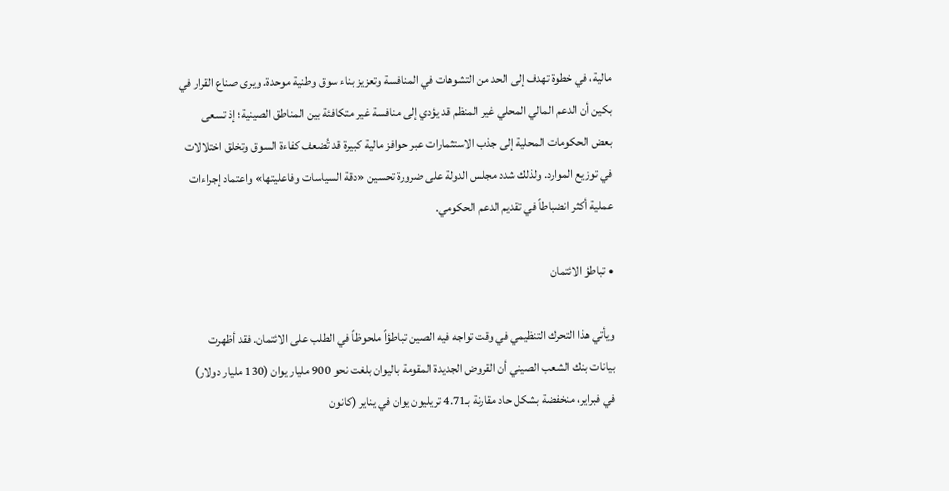مالية، في خطوة تهدف إلى الحد من التشوهات في المنافسة وتعزيز بناء سوق وطنية موحدة. ويرى صناع القرار في بكين أن الدعم المالي المحلي غير المنظم قد يؤدي إلى منافسة غير متكافئة بين المناطق الصينية؛ إذ تسعى بعض الحكومات المحلية إلى جذب الاستثمارات عبر حوافز مالية كبيرة قد تُضعف كفاءة السوق وتخلق اختلالات في توزيع الموارد. ولذلك شدد مجلس الدولة على ضرورة تحسين «دقة السياسات وفاعليتها» واعتماد إجراءات عملية أكثر انضباطاً في تقديم الدعم الحكومي.

• تباطؤ الائتمان

ويأتي هذا التحرك التنظيمي في وقت تواجه فيه الصين تباطؤاً ملحوظاً في الطلب على الائتمان. فقد أظهرت بيانات بنك الشعب الصيني أن القروض الجديدة المقومة باليوان بلغت نحو 900 مليار يوان (130 مليار دولار) في فبراير، منخفضة بشكل حاد مقارنة بـ4.71 تريليون يوان في يناير (كانون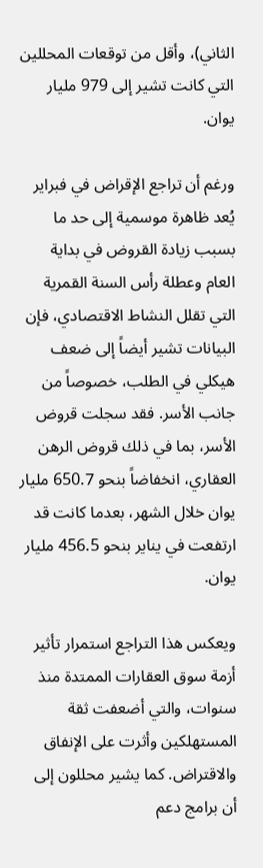الثاني)، وأقل من توقعات المحللين التي كانت تشير إلى 979 مليار يوان.

ورغم أن تراجع الإقراض في فبراير يُعد ظاهرة موسمية إلى حد ما بسبب زيادة القروض في بداية العام وعطلة رأس السنة القمرية التي تقلل النشاط الاقتصادي، فإن البيانات تشير أيضاً إلى ضعف هيكلي في الطلب، خصوصاً من جانب الأسر. فقد سجلت قروض الأسر، بما في ذلك قروض الرهن العقاري، انخفاضاً بنحو 650.7 مليار يوان خلال الشهر، بعدما كانت قد ارتفعت في يناير بنحو 456.5 مليار يوان.

ويعكس هذا التراجع استمرار تأثير أزمة سوق العقارات الممتدة منذ سنوات، والتي أضعفت ثقة المستهلكين وأثرت على الإنفاق والاقتراض. كما يشير محللون إلى أن برامج دعم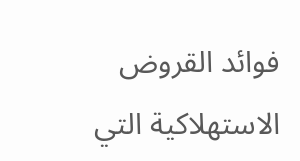فوائد القروض الاستهلاكية التي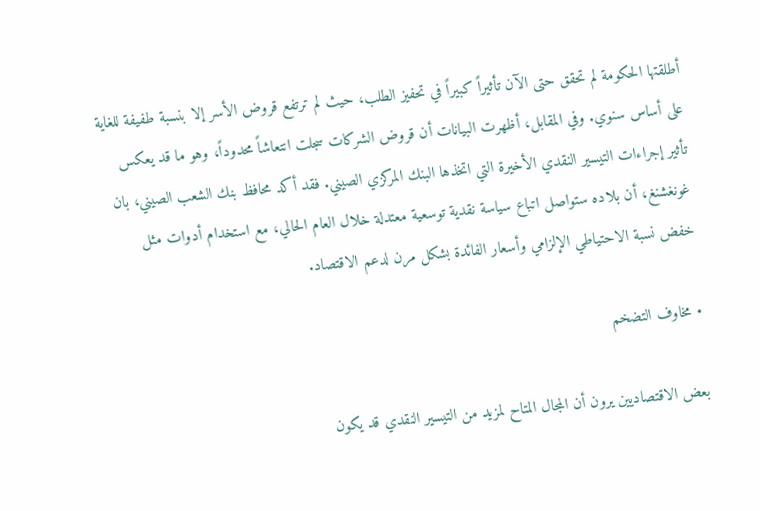أطلقتها الحكومة لم تحقق حتى الآن تأثيراً كبيراً في تحفيز الطلب، حيث لم ترتفع قروض الأسر إلا بنسبة طفيفة للغاية على أساس سنوي. وفي المقابل، أظهرت البيانات أن قروض الشركات سجلت انتعاشاً محدوداً، وهو ما قد يعكس تأثير إجراءات التيسير النقدي الأخيرة التي اتخذها البنك المركزي الصيني. فقد أكد محافظ بنك الشعب الصيني، بان غونغشنغ، أن بلاده ستواصل اتباع سياسة نقدية توسعية معتدلة خلال العام الحالي، مع استخدام أدوات مثل خفض نسبة الاحتياطي الإلزامي وأسعار الفائدة بشكل مرن لدعم الاقتصاد.

• مخاوف التضخم

بعض الاقتصاديين يرون أن المجال المتاح لمزيد من التيسير النقدي قد يكون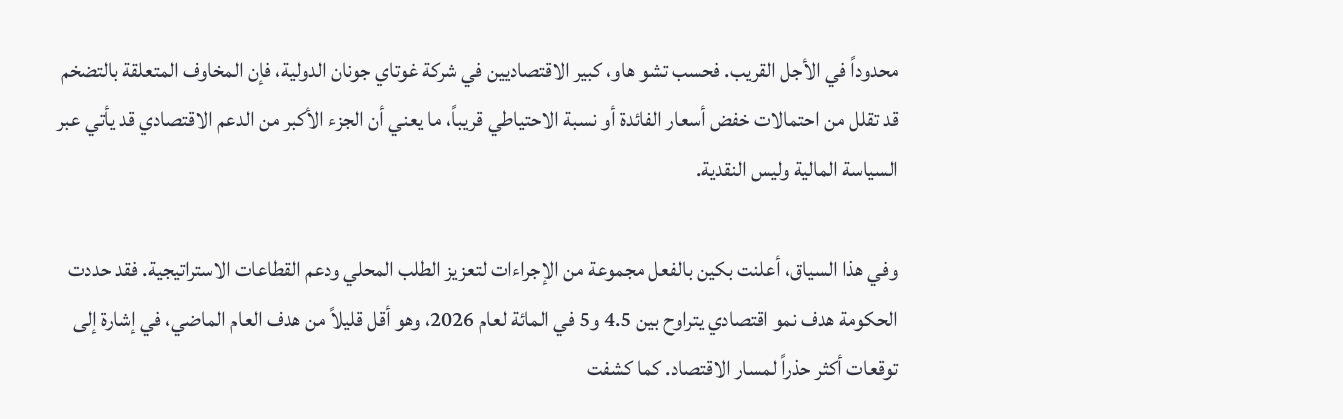محدوداً في الأجل القريب. فحسب تشو هاو، كبير الاقتصاديين في شركة غوتاي جونان الدولية، فإن المخاوف المتعلقة بالتضخم قد تقلل من احتمالات خفض أسعار الفائدة أو نسبة الاحتياطي قريباً، ما يعني أن الجزء الأكبر من الدعم الاقتصادي قد يأتي عبر السياسة المالية وليس النقدية.

وفي هذا السياق، أعلنت بكين بالفعل مجموعة من الإجراءات لتعزيز الطلب المحلي ودعم القطاعات الاستراتيجية. فقد حددت الحكومة هدف نمو اقتصادي يتراوح بين 4.5 و5 في المائة لعام 2026، وهو أقل قليلاً من هدف العام الماضي، في إشارة إلى توقعات أكثر حذراً لمسار الاقتصاد. كما كشفت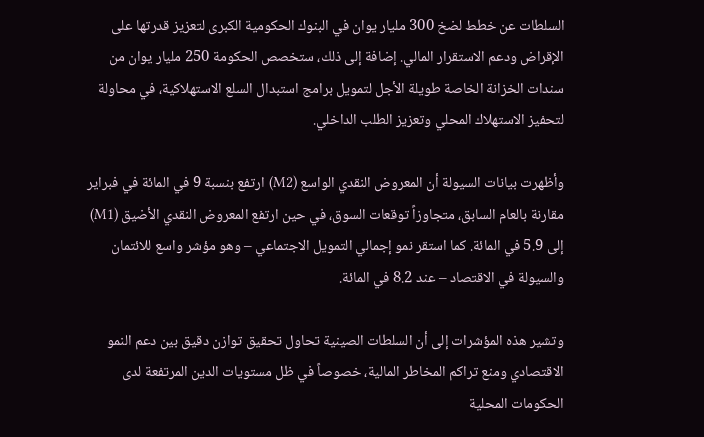السلطات عن خطط لضخ 300 مليار يوان في البنوك الحكومية الكبرى لتعزيز قدرتها على الإقراض ودعم الاستقرار المالي. إضافة إلى ذلك، ستخصص الحكومة 250 مليار يوان من سندات الخزانة الخاصة طويلة الأجل لتمويل برامج استبدال السلع الاستهلاكية، في محاولة لتحفيز الاستهلاك المحلي وتعزيز الطلب الداخلي.

وأظهرت بيانات السيولة أن المعروض النقدي الواسع (M2) ارتفع بنسبة 9 في المائة في فبراير مقارنة بالعام السابق، متجاوزاً توقعات السوق، في حين ارتفع المعروض النقدي الأضيق (M1) إلى 5.9 في المائة. كما استقر نمو إجمالي التمويل الاجتماعي – وهو مؤشر واسع للائتمان والسيولة في الاقتصاد – عند 8.2 في المائة.

وتشير هذه المؤشرات إلى أن السلطات الصينية تحاول تحقيق توازن دقيق بين دعم النمو الاقتصادي ومنع تراكم المخاطر المالية، خصوصاً في ظل مستويات الدين المرتفعة لدى الحكومات المحلية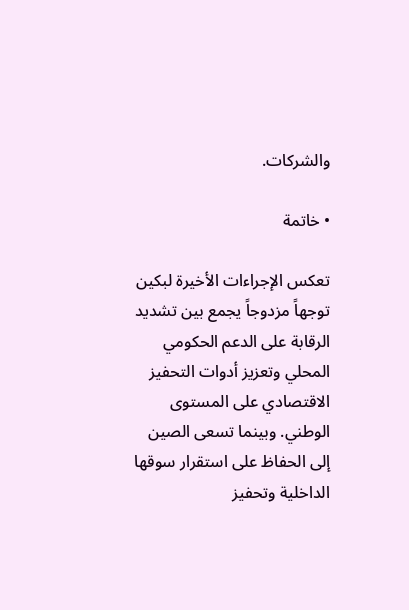والشركات.

• خاتمة

تعكس الإجراءات الأخيرة لبكين توجهاً مزدوجاً يجمع بين تشديد الرقابة على الدعم الحكومي المحلي وتعزيز أدوات التحفيز الاقتصادي على المستوى الوطني. وبينما تسعى الصين إلى الحفاظ على استقرار سوقها الداخلية وتحفيز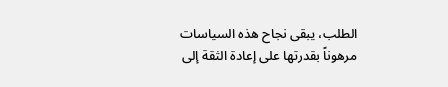الطلب، يبقى نجاح هذه السياسات مرهوناً بقدرتها على إعادة الثقة إلى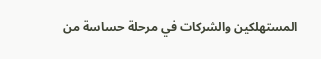المستهلكين والشركات في مرحلة حساسة من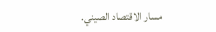مسار الاقتصاد الصيني.